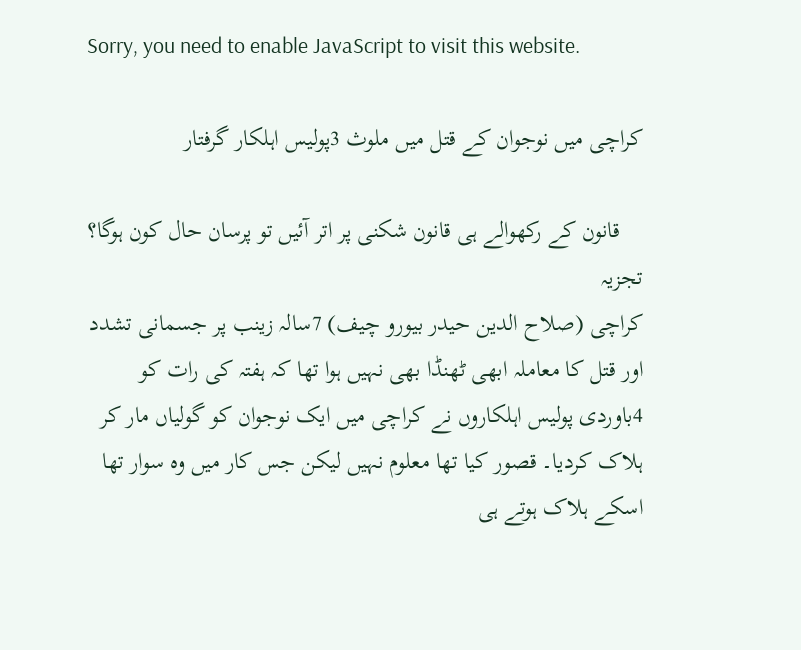Sorry, you need to enable JavaScript to visit this website.

کراچی میں نوجوان کے قتل میں ملوث 3پولیس اہلکار گرفتار

    قانون کے رکھوالے ہی قانون شکنی پر اتر آئیں تو پرسان حال کون ہوگا؟ تجزیہ
کراچی (صلاح الدین حیدر بیورو چیف) 7سالہ زینب پر جسمانی تشدد اور قتل کا معاملہ ابھی ٹھنڈا بھی نہیں ہوا تھا کہ ہفتہ کی رات کو 4باوردی پولیس اہلکاروں نے کراچی میں ایک نوجوان کو گولیاں مار کر ہلاک کردیا۔ قصور کیا تھا معلوم نہیں لیکن جس کار میں وہ سوار تھا اسکے ہلاک ہوتے ہی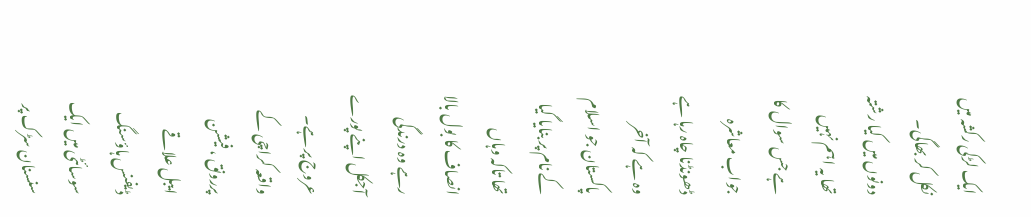ایک لڑکی رکشہ میں نکل کر بھاگی۔ دونوں میں کیا رشتہ تھا یہ اہم نہیں ہے جس سوال کا جواب معاشرہ ڈھونڈنا چاہ رہا ہے وہ ہے کہ آخر پاکستان جو اسلام کے نام پر بنایا گیا تھا تاکہ وہاں انصاف کا بول بالا رہے وہ درندگی آجکل اپنے پورے عروج پر ہے۔ واقعہ کراچی کے پررونق ، فیشن ایبل علاقے ڈیفنس ہاؤسنگ سوسائٹی میں ایک سنسنان سڑک پر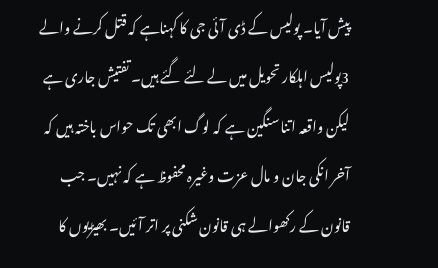پیش آیا۔ پولیس کے ڈی آئی جی کا کہناہے کہ قتل کرنے والے 3پولیس اہلکار تحویل میں لے لئے گئے ہیں۔ تفتیش جاری ہے لیکن واقعہ اتنا سنگین ہے کہ لوگ ابھی تک حواس باختہ ہیں کہ آخر انکی جان و مال عزت وغیرہ محفوظ ہے کہ نہیں۔ جب قانون کے رکھوالے ہی قانون شکنی پر اتر آئیں۔ بھیڑیوں کا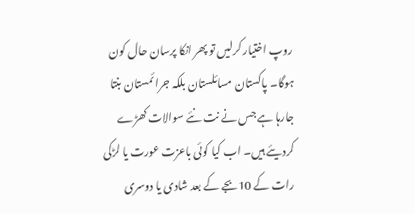روپ اختیار کرلیں تو پھر انکا پرسان حال کون ہوگا۔ پاکستان مسائلستان بلکہ جرائمستان بنتا جارہا ہے جس نے نت نئے سوالات کھڑے کردیئے ہیں۔ اب کیا کوئی باعزت عورت یا لڑکی رات کے 10بجے کے بعد شادی یا دوسری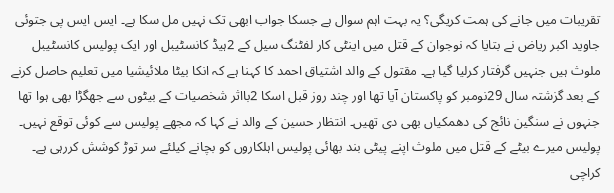تقریبات میں جانے کی ہمت کریگی؟ یہ بہت اہم سوال ہے جسکا جواب ابھی تک نہیں مل سکا ہے۔ ایس ایس پی جتوئی جاوید اکبر ریاض نے بتایا کہ نوجوان کے قتل میں اینٹی کار لفٹنگ سیل کے 2ہیڈ کانسٹیبل اور ایک پولیس کانسٹیبل ملوث ہیں جنہیں گرفتار کرلیا گیا ہے۔ مقتول کے والد اشتیاق احمد کا کہنا ہے کہ انکا بیٹا ملائیشیا میں تعلیم حاصل کرنے کے بعد گزشتہ سال 29نومبر کو پاکستان آیا تھا اور چند روز قبل اسکا 2بااثر شخصیات کے بیٹوں سے جھگڑا بھی ہوا تھا جنہوں نے سنگین نائج کی دھمکیاں بھی دی تھیں۔ انتظار حسین کے والد نے کہا کہ مجھے پولیس سے کوئی توقع نہیں۔ پولیس میرے بیٹے کے قتل میں ملوث اپنے پیٹی بند بھائی پولیس اہلکاروں کو بچانے کیلئے سر توڑ کوشش کررہی ہے۔ کراچی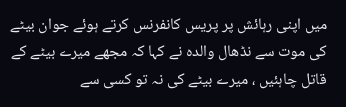میں اپنی رہائش پر پریس کانفرنس کرتے ہوئے جوان بیٹے کی موت سے نڈھال والدہ نے کہا کہ مجھے میرے بیٹے کے قاتل چاہئیں ، میرے بیٹے کی نہ تو کسی سے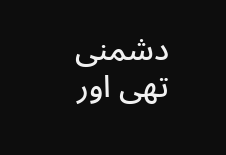دشمنی تھی اور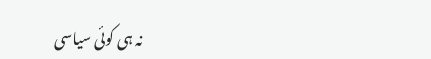نہ ہی کوئی سیاسی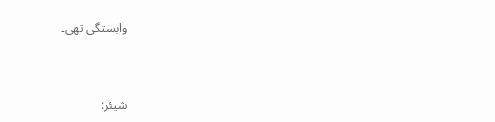وابستگی تھی۔


شیئر: